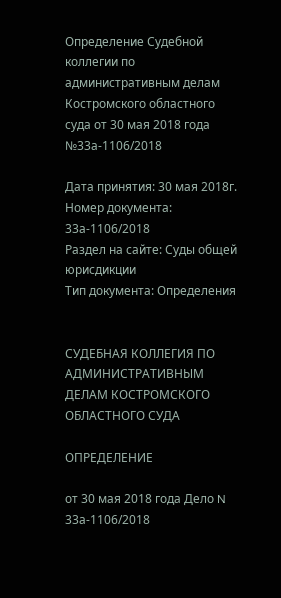Определение Судебной коллегии по административным делам Костромского областного суда от 30 мая 2018 года №33а-1106/2018

Дата принятия: 30 мая 2018г.
Номер документа: 33а-1106/2018
Раздел на сайте: Суды общей юрисдикции
Тип документа: Определения


СУДЕБНАЯ КОЛЛЕГИЯ ПО АДМИНИСТРАТИВНЫМ ДЕЛАМ КОСТРОМСКОГО ОБЛАСТНОГО СУДА

ОПРЕДЕЛЕНИЕ

от 30 мая 2018 года Дело N 33а-1106/2018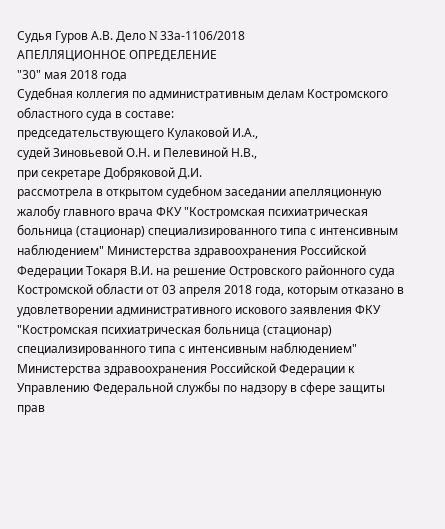Судья Гуров А.В. Дело N 33а-1106/2018
АПЕЛЛЯЦИОННОЕ ОПРЕДЕЛЕНИЕ
"30" мая 2018 года
Судебная коллегия по административным делам Костромского областного суда в составе:
председательствующего Кулаковой И.А.,
судей Зиновьевой О.Н. и Пелевиной Н.В.,
при секретаре Добряковой Д.И.
рассмотрела в открытом судебном заседании апелляционную жалобу главного врача ФКУ "Костромская психиатрическая больница (стационар) специализированного типа с интенсивным наблюдением" Министерства здравоохранения Российской Федерации Токаря В.И. на решение Островского районного суда Костромской области от 03 апреля 2018 года, которым отказано в удовлетворении административного искового заявления ФКУ "Костромская психиатрическая больница (стационар) специализированного типа с интенсивным наблюдением" Министерства здравоохранения Российской Федерации к Управлению Федеральной службы по надзору в сфере защиты прав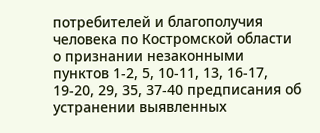потребителей и благополучия человека по Костромской области о признании незаконными пунктов 1-2, 5, 10-11, 13, 16-17, 19-20, 29, 35, 37-40 предписания об устранении выявленных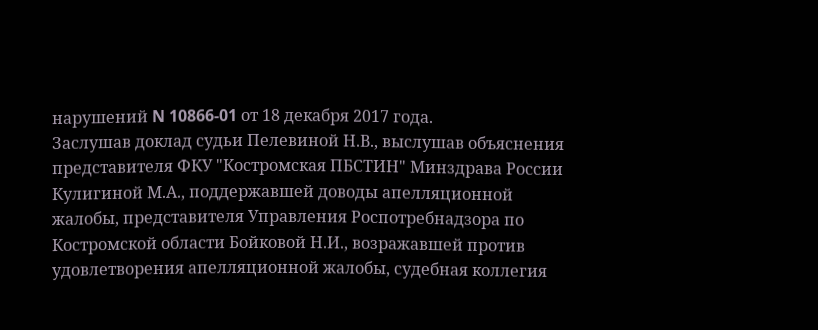нарушений N 10866-01 от 18 декабря 2017 года.
Заслушав доклад судьи Пелевиной Н.В., выслушав объяснения представителя ФКУ "Костромская ПБСТИН" Минздрава России Кулигиной М.А., поддержавшей доводы апелляционной жалобы, представителя Управления Роспотребнадзора по Костромской области Бойковой Н.И., возражавшей против удовлетворения апелляционной жалобы, судебная коллегия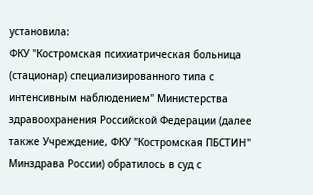установила:
ФКУ "Костромская психиатрическая больница (стационар) специализированного типа с интенсивным наблюдением" Министерства здравоохранения Российской Федерации (далее также Учреждение, ФКУ "Костромская ПБСТИН" Минздрава России) обратилось в суд с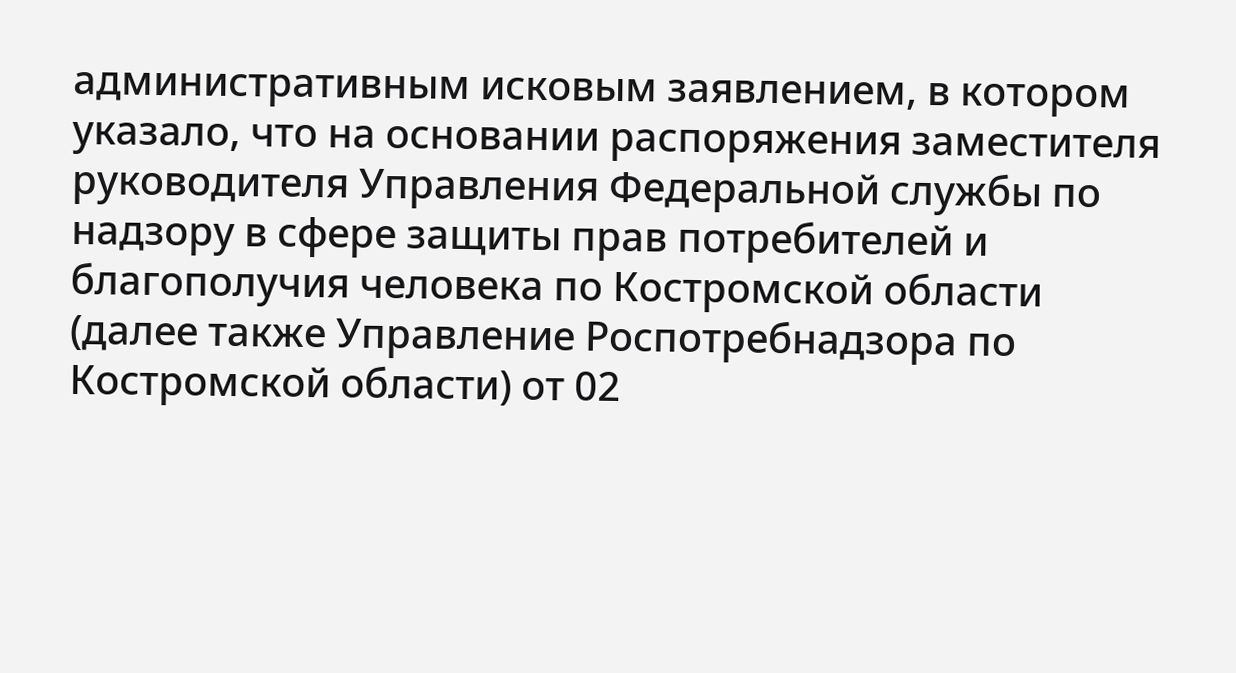административным исковым заявлением, в котором указало, что на основании распоряжения заместителя руководителя Управления Федеральной службы по надзору в сфере защиты прав потребителей и благополучия человека по Костромской области (далее также Управление Роспотребнадзора по Костромской области) от 02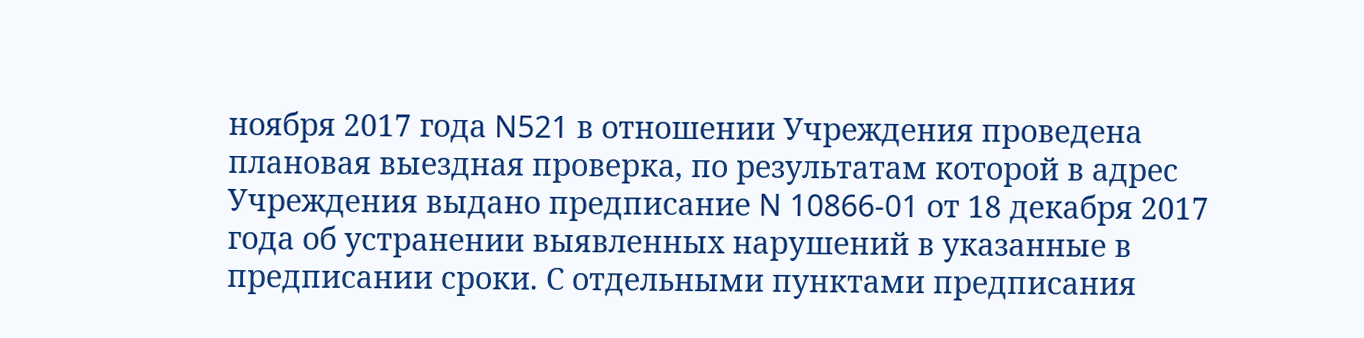ноября 2017 года N521 в отношении Учреждения проведена плановая выездная проверка, по результатам которой в адрес Учреждения выдано предписание N 10866-01 от 18 декабря 2017 года об устранении выявленных нарушений в указанные в предписании сроки. С отдельными пунктами предписания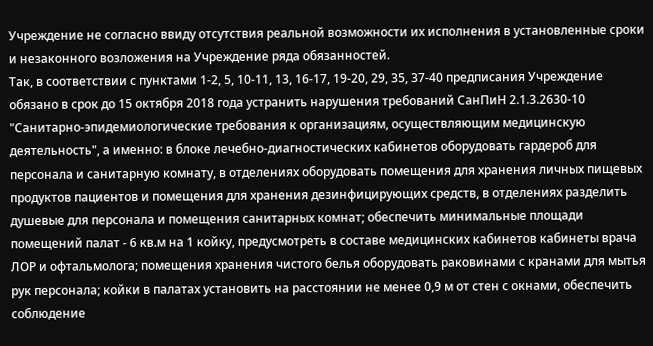Учреждение не согласно ввиду отсутствия реальной возможности их исполнения в установленные сроки и незаконного возложения на Учреждение ряда обязанностей.
Так, в соответствии с пунктами 1-2, 5, 10-11, 13, 16-17, 19-20, 29, 35, 37-40 предписания Учреждение обязано в срок до 15 октября 2018 года устранить нарушения требований СанПиН 2.1.3.2630-10 "Санитарно-эпидемиологические требования к организациям, осуществляющим медицинскую деятельность", а именно: в блоке лечебно-диагностических кабинетов оборудовать гардероб для персонала и санитарную комнату, в отделениях оборудовать помещения для хранения личных пищевых продуктов пациентов и помещения для хранения дезинфицирующих средств, в отделениях разделить душевые для персонала и помещения санитарных комнат; обеспечить минимальные площади помещений палат - 6 кв.м на 1 койку, предусмотреть в составе медицинских кабинетов кабинеты врача ЛОР и офтальмолога; помещения хранения чистого белья оборудовать раковинами с кранами для мытья рук персонала; койки в палатах установить на расстоянии не менее 0,9 м от стен с окнами, обеспечить соблюдение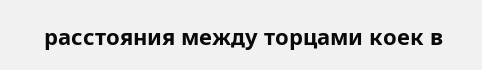расстояния между торцами коек в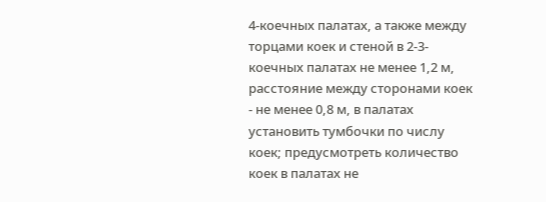4-коечных палатах, а также между торцами коек и стеной в 2-3-коечных палатах не менее 1,2 м, расстояние между сторонами коек - не менее 0,8 м, в палатах установить тумбочки по числу коек; предусмотреть количество коек в палатах не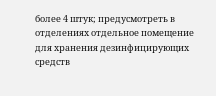более 4 штук; предусмотреть в отделениях отдельное помещение для хранения дезинфицирующих средств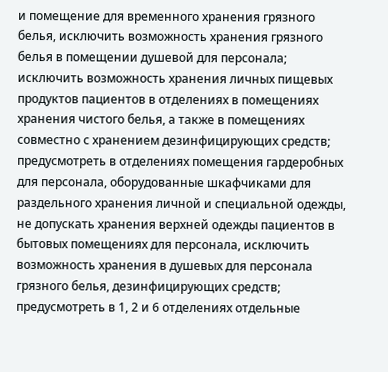и помещение для временного хранения грязного белья, исключить возможность хранения грязного белья в помещении душевой для персонала; исключить возможность хранения личных пищевых продуктов пациентов в отделениях в помещениях хранения чистого белья, а также в помещениях совместно с хранением дезинфицирующих средств; предусмотреть в отделениях помещения гардеробных для персонала, оборудованные шкафчиками для раздельного хранения личной и специальной одежды, не допускать хранения верхней одежды пациентов в бытовых помещениях для персонала, исключить возможность хранения в душевых для персонала грязного белья, дезинфицирующих средств; предусмотреть в 1, 2 и 6 отделениях отдельные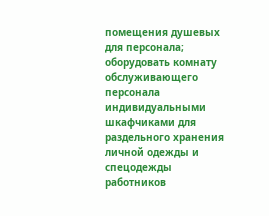помещения душевых для персонала; оборудовать комнату обслуживающего персонала индивидуальными шкафчиками для раздельного хранения личной одежды и спецодежды работников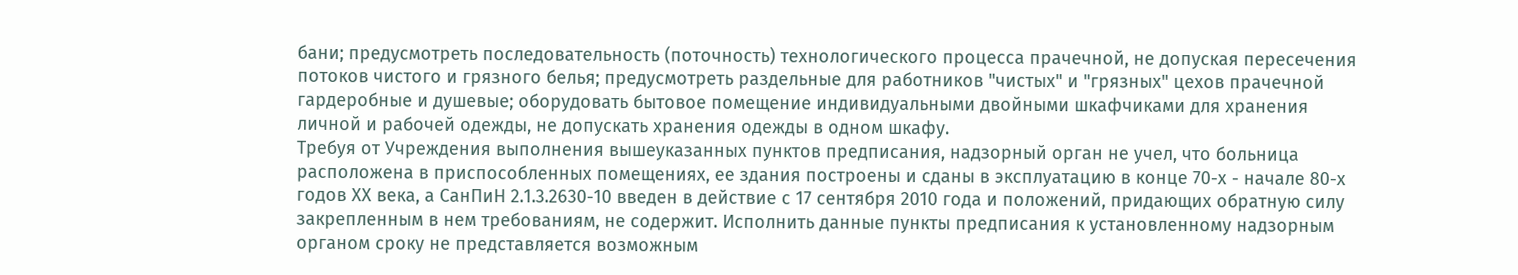бани; предусмотреть последовательность (поточность) технологического процесса прачечной, не допуская пересечения потоков чистого и грязного белья; предусмотреть раздельные для работников "чистых" и "грязных" цехов прачечной гардеробные и душевые; оборудовать бытовое помещение индивидуальными двойными шкафчиками для хранения личной и рабочей одежды, не допускать хранения одежды в одном шкафу.
Требуя от Учреждения выполнения вышеуказанных пунктов предписания, надзорный орган не учел, что больница расположена в приспособленных помещениях, ее здания построены и сданы в эксплуатацию в конце 70-х - начале 80-х годов ХХ века, а СанПиН 2.1.3.2630-10 введен в действие с 17 сентября 2010 года и положений, придающих обратную силу закрепленным в нем требованиям, не содержит. Исполнить данные пункты предписания к установленному надзорным органом сроку не представляется возможным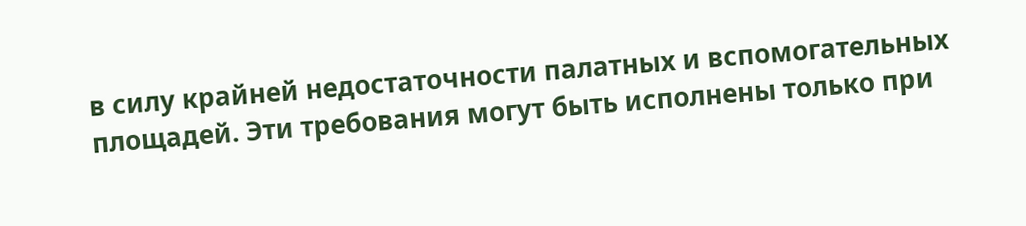в силу крайней недостаточности палатных и вспомогательных площадей. Эти требования могут быть исполнены только при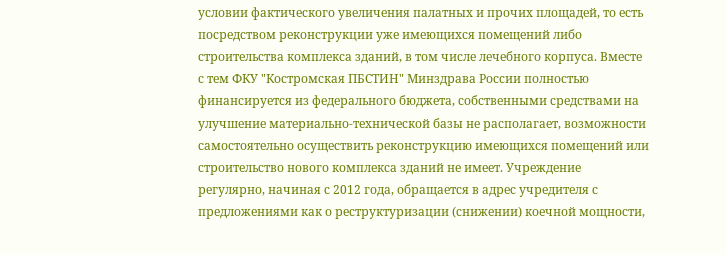условии фактического увеличения палатных и прочих площадей, то есть посредством реконструкции уже имеющихся помещений либо строительства комплекса зданий, в том числе лечебного корпуса. Вместе с тем ФКУ "Костромская ПБСТИН" Минздрава России полностью финансируется из федерального бюджета, собственными средствами на улучшение материально-технической базы не располагает, возможности самостоятельно осуществить реконструкцию имеющихся помещений или строительство нового комплекса зданий не имеет. Учреждение регулярно, начиная с 2012 года, обращается в адрес учредителя с предложениями как о реструктуризации (снижении) коечной мощности,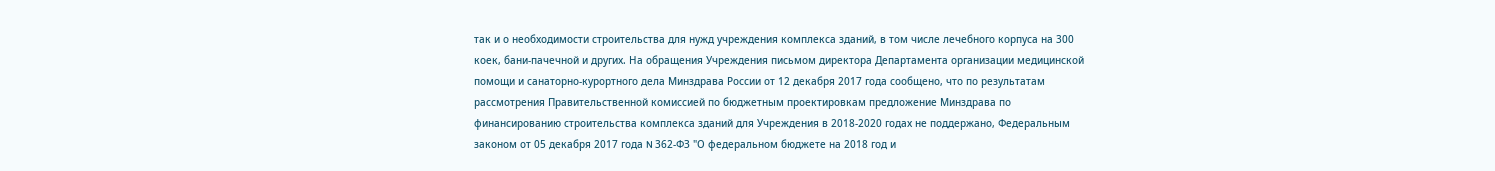так и о необходимости строительства для нужд учреждения комплекса зданий, в том числе лечебного корпуса на 300 коек, бани-пачечной и других. На обращения Учреждения письмом директора Департамента организации медицинской помощи и санаторно-курортного дела Минздрава России от 12 декабря 2017 года сообщено, что по результатам рассмотрения Правительственной комиссией по бюджетным проектировкам предложение Минздрава по финансированию строительства комплекса зданий для Учреждения в 2018-2020 годах не поддержано, Федеральным законом от 05 декабря 2017 года N 362-ФЗ "О федеральном бюджете на 2018 год и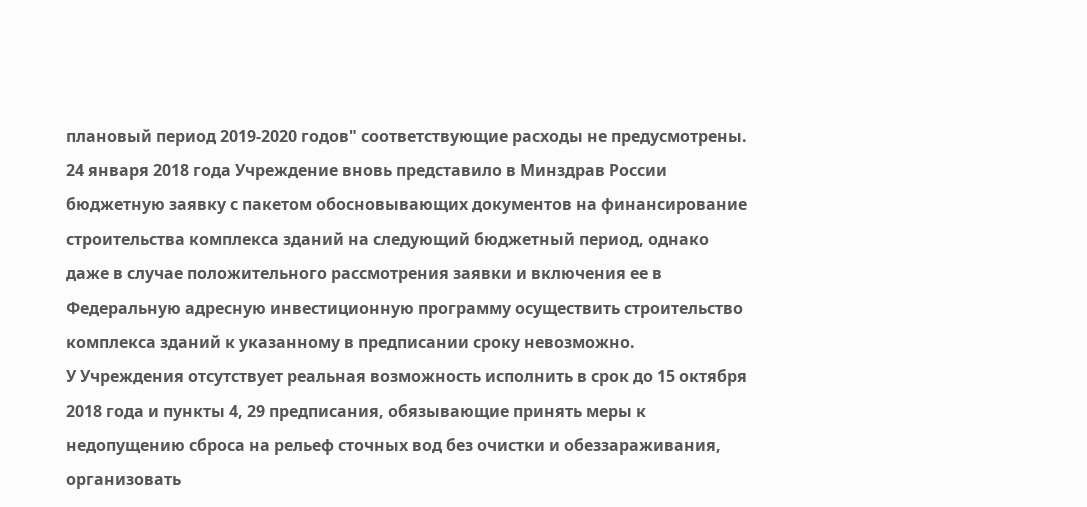плановый период 2019-2020 годов" соответствующие расходы не предусмотрены. 24 января 2018 года Учреждение вновь представило в Минздрав России бюджетную заявку с пакетом обосновывающих документов на финансирование строительства комплекса зданий на следующий бюджетный период, однако даже в случае положительного рассмотрения заявки и включения ее в Федеральную адресную инвестиционную программу осуществить строительство комплекса зданий к указанному в предписании сроку невозможно.
У Учреждения отсутствует реальная возможность исполнить в срок до 15 октября 2018 года и пункты 4, 29 предписания, обязывающие принять меры к недопущению сброса на рельеф сточных вод без очистки и обеззараживания, организовать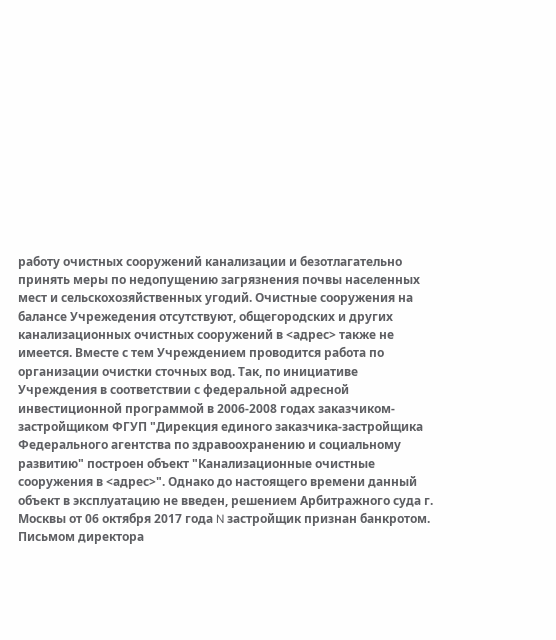работу очистных сооружений канализации и безотлагательно принять меры по недопущению загрязнения почвы населенных мест и сельскохозяйственных угодий. Очистные сооружения на балансе Учрежедения отсутствуют, общегородских и других канализационных очистных сооружений в <адрес> также не имеется. Вместе с тем Учреждением проводится работа по организации очистки сточных вод. Так, по инициативе Учреждения в соответствии с федеральной адресной инвестиционной программой в 2006-2008 годах заказчиком-застройщиком ФГУП "Дирекция единого заказчика-застройщика Федерального агентства по здравоохранению и социальному развитию" построен объект "Канализационные очистные сооружения в <адрес>". Однако до настоящего времени данный объект в эксплуатацию не введен, решением Арбитражного суда г. Москвы от 06 октября 2017 года N застройщик признан банкротом. Письмом директора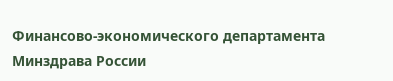Финансово-экономического департамента Минздрава России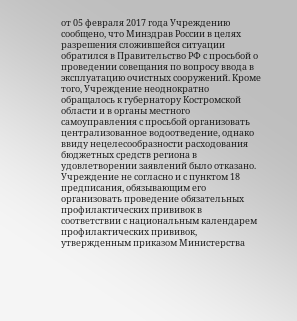от 05 февраля 2017 года Учреждению сообщено, что Минздрав России в целях разрешения сложившейся ситуации обратился в Правительство РФ с просьбой о проведении совещания по вопросу ввода в эксплуатацию очистных сооружений. Кроме того, Учреждение неоднократно обращалось к губернатору Костромской области и в органы местного самоуправления с просьбой организовать централизованное водоотведение, однако ввиду нецелесообразности расходования бюджетных средств региона в удовлетворении заявлений было отказано.
Учреждение не согласно и с пунктом 18 предписания, обязывающим его организовать проведение обязательных профилактических прививок в соответствии с национальным календарем профилактических прививок, утвержденным приказом Министерства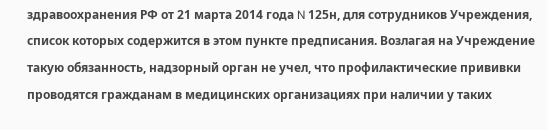здравоохранения РФ от 21 марта 2014 года N 125н, для сотрудников Учреждения, список которых содержится в этом пункте предписания. Возлагая на Учреждение такую обязанность, надзорный орган не учел, что профилактические прививки проводятся гражданам в медицинских организациях при наличии у таких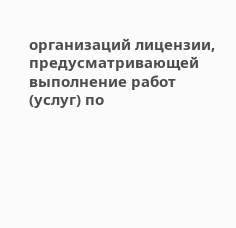организаций лицензии, предусматривающей выполнение работ (услуг) по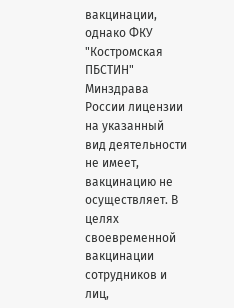вакцинации, однако ФКУ "Костромская ПБСТИН" Минздрава России лицензии на указанный вид деятельности не имеет, вакцинацию не осуществляет. В целях своевременной вакцинации сотрудников и лиц,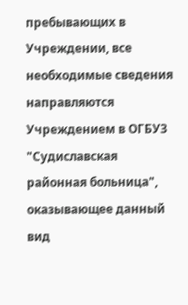пребывающих в Учреждении, все необходимые сведения направляются Учреждением в ОГБУЗ "Судиславская районная больница", оказывающее данный вид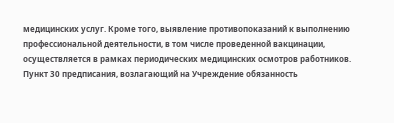медицинских услуг. Кроме того, выявление противопоказаний к выполнению профессиональной деятельности, в том числе проведенной вакцинации, осуществляется в рамках периодических медицинских осмотров работников.
Пункт 30 предписания, возлагающий на Учреждение обязанность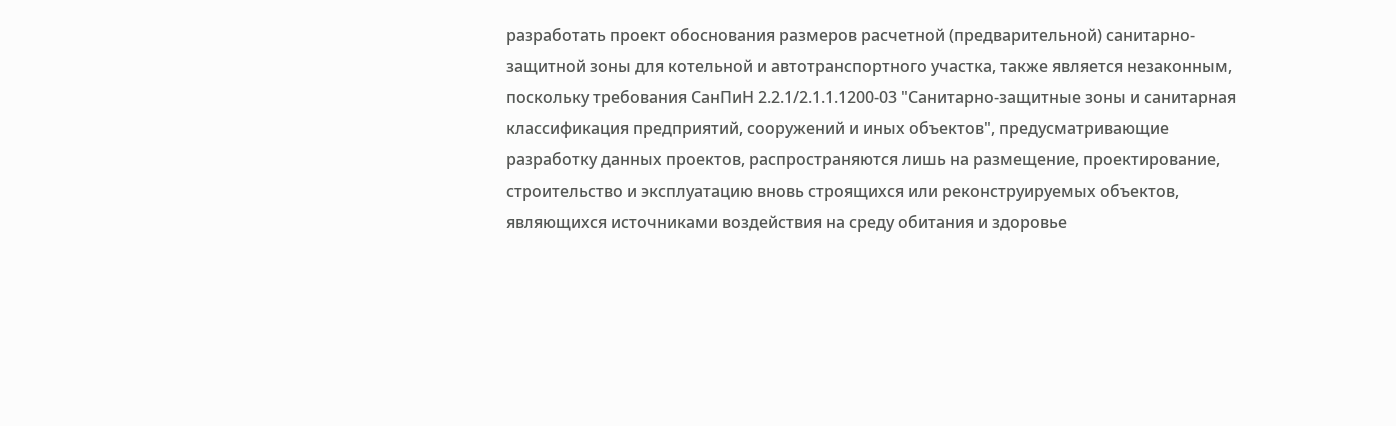разработать проект обоснования размеров расчетной (предварительной) санитарно-защитной зоны для котельной и автотранспортного участка, также является незаконным, поскольку требования СанПиН 2.2.1/2.1.1.1200-03 "Санитарно-защитные зоны и санитарная классификация предприятий, сооружений и иных объектов", предусматривающие разработку данных проектов, распространяются лишь на размещение, проектирование, строительство и эксплуатацию вновь строящихся или реконструируемых объектов, являющихся источниками воздействия на среду обитания и здоровье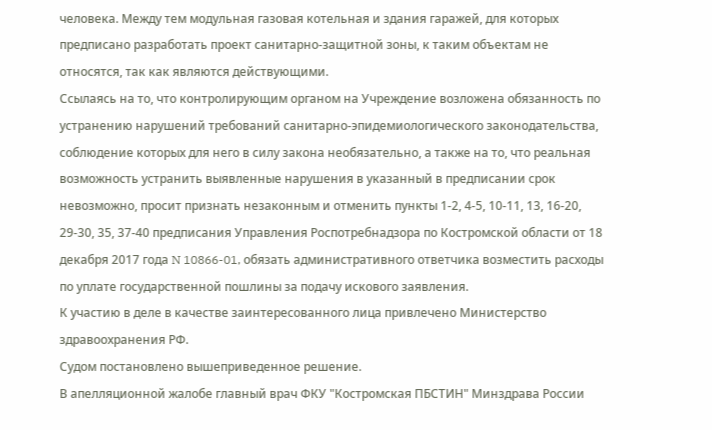человека. Между тем модульная газовая котельная и здания гаражей, для которых предписано разработать проект санитарно-защитной зоны, к таким объектам не относятся, так как являются действующими.
Ссылаясь на то, что контролирующим органом на Учреждение возложена обязанность по устранению нарушений требований санитарно-эпидемиологического законодательства, соблюдение которых для него в силу закона необязательно, а также на то, что реальная возможность устранить выявленные нарушения в указанный в предписании срок невозможно, просит признать незаконным и отменить пункты 1-2, 4-5, 10-11, 13, 16-20, 29-30, 35, 37-40 предписания Управления Роспотребнадзора по Костромской области от 18 декабря 2017 года N 10866-01, обязать административного ответчика возместить расходы по уплате государственной пошлины за подачу искового заявления.
К участию в деле в качестве заинтересованного лица привлечено Министерство здравоохранения РФ.
Судом постановлено вышеприведенное решение.
В апелляционной жалобе главный врач ФКУ "Костромская ПБСТИН" Минздрава России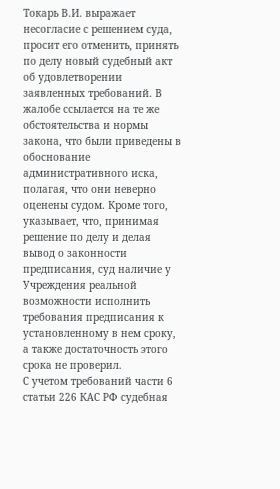Токарь В.И. выражает несогласие с решением суда, просит его отменить, принять по делу новый судебный акт об удовлетворении заявленных требований. В жалобе ссылается на те же обстоятельства и нормы закона, что были приведены в обоснование административного иска, полагая, что они неверно оценены судом. Кроме того, указывает, что, принимая решение по делу и делая вывод о законности предписания, суд наличие у Учреждения реальной возможности исполнить требования предписания к установленному в нем сроку, а также достаточность этого срока не проверил.
С учетом требований части 6 статьи 226 КАС РФ судебная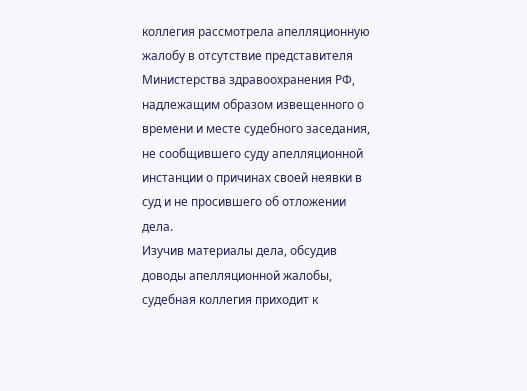коллегия рассмотрела апелляционную жалобу в отсутствие представителя Министерства здравоохранения РФ, надлежащим образом извещенного о времени и месте судебного заседания, не сообщившего суду апелляционной инстанции о причинах своей неявки в суд и не просившего об отложении дела.
Изучив материалы дела, обсудив доводы апелляционной жалобы, судебная коллегия приходит к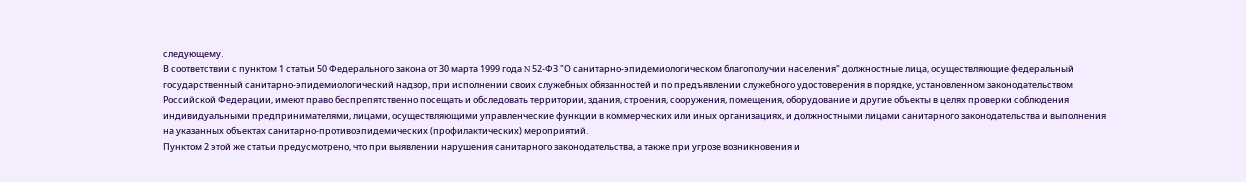следующему.
В соответствии с пунктом 1 статьи 50 Федерального закона от 30 марта 1999 года N 52-ФЗ "О санитарно-эпидемиологическом благополучии населения" должностные лица, осуществляющие федеральный государственный санитарно-эпидемиологический надзор, при исполнении своих служебных обязанностей и по предъявлении служебного удостоверения в порядке, установленном законодательством Российской Федерации, имеют право беспрепятственно посещать и обследовать территории, здания, строения, сооружения, помещения, оборудование и другие объекты в целях проверки соблюдения индивидуальными предпринимателями, лицами, осуществляющими управленческие функции в коммерческих или иных организациях, и должностными лицами санитарного законодательства и выполнения на указанных объектах санитарно-противоэпидемических (профилактических) мероприятий.
Пунктом 2 этой же статьи предусмотрено, что при выявлении нарушения санитарного законодательства, а также при угрозе возникновения и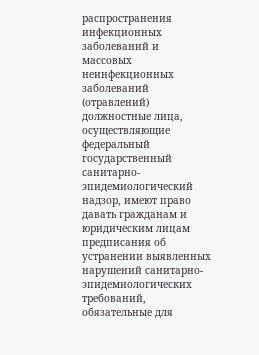распространения инфекционных заболеваний и массовых неинфекционных заболеваний (отравлений) должностные лица, осуществляющие федеральный государственный санитарно-эпидемиологический надзор, имеют право давать гражданам и юридическим лицам предписания об устранении выявленных нарушений санитарно-эпидемиологических требований, обязательные для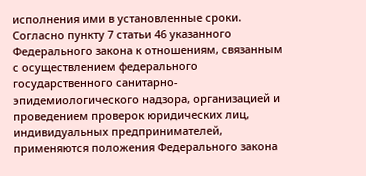исполнения ими в установленные сроки.
Согласно пункту 7 статьи 46 указанного Федерального закона к отношениям, связанным с осуществлением федерального государственного санитарно-эпидемиологического надзора, организацией и проведением проверок юридических лиц, индивидуальных предпринимателей, применяются положения Федерального закона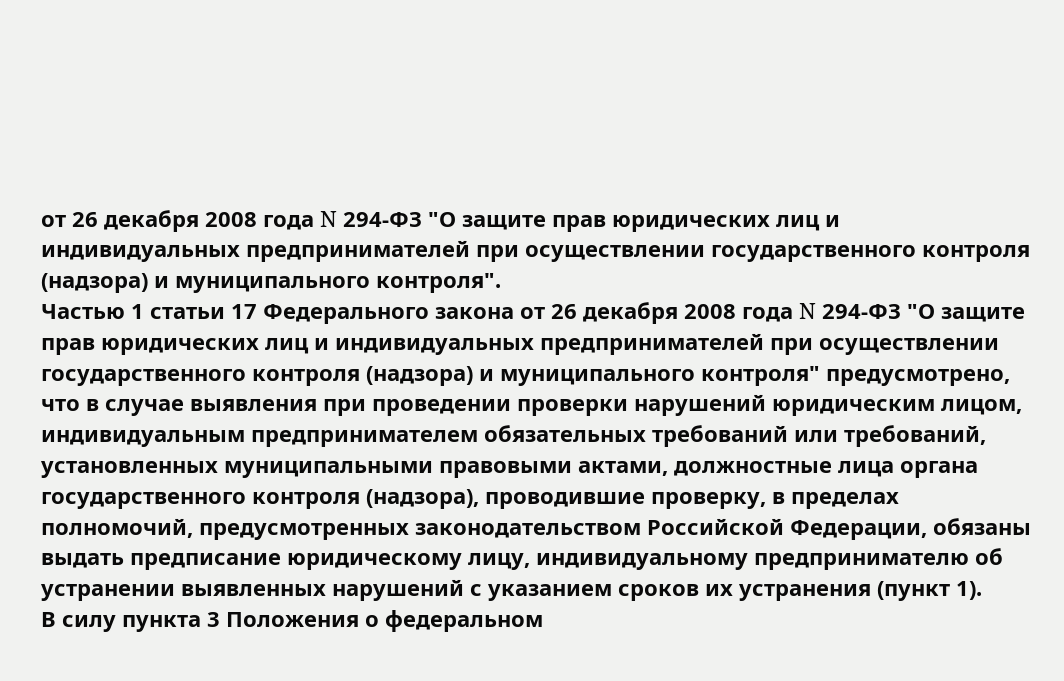от 26 декабря 2008 года N 294-ФЗ "О защите прав юридических лиц и индивидуальных предпринимателей при осуществлении государственного контроля (надзора) и муниципального контроля".
Частью 1 статьи 17 Федерального закона от 26 декабря 2008 года N 294-ФЗ "О защите прав юридических лиц и индивидуальных предпринимателей при осуществлении государственного контроля (надзора) и муниципального контроля" предусмотрено, что в случае выявления при проведении проверки нарушений юридическим лицом, индивидуальным предпринимателем обязательных требований или требований, установленных муниципальными правовыми актами, должностные лица органа государственного контроля (надзора), проводившие проверку, в пределах полномочий, предусмотренных законодательством Российской Федерации, обязаны выдать предписание юридическому лицу, индивидуальному предпринимателю об устранении выявленных нарушений с указанием сроков их устранения (пункт 1).
В силу пункта 3 Положения о федеральном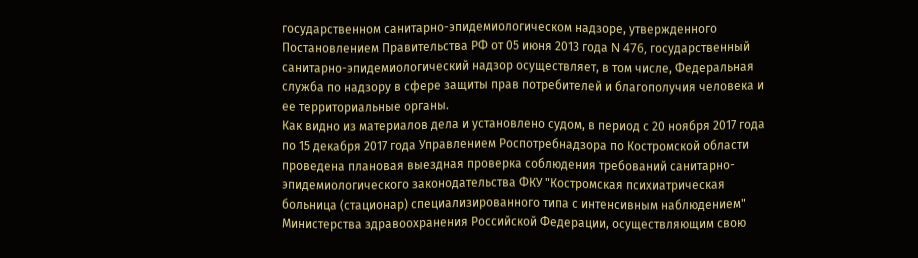государственном санитарно-эпидемиологическом надзоре, утвержденного Постановлением Правительства РФ от 05 июня 2013 года N 476, государственный санитарно-эпидемиологический надзор осуществляет, в том числе, Федеральная служба по надзору в сфере защиты прав потребителей и благополучия человека и ее территориальные органы.
Как видно из материалов дела и установлено судом, в период с 20 ноября 2017 года по 15 декабря 2017 года Управлением Роспотребнадзора по Костромской области проведена плановая выездная проверка соблюдения требований санитарно-эпидемиологического законодательства ФКУ "Костромская психиатрическая больница (стационар) специализированного типа с интенсивным наблюдением" Министерства здравоохранения Российской Федерации, осуществляющим свою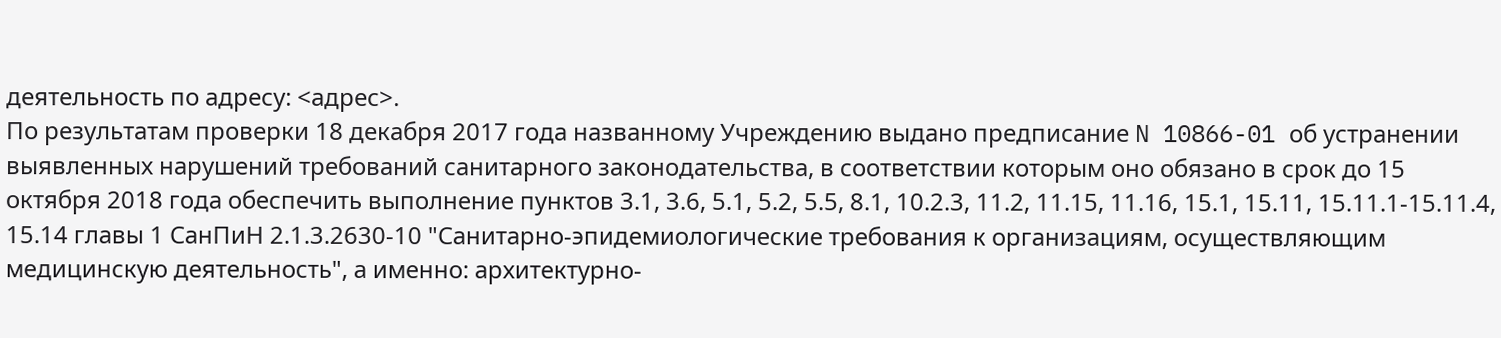деятельность по адресу: <адрес>.
По результатам проверки 18 декабря 2017 года названному Учреждению выдано предписание N 10866-01 об устранении выявленных нарушений требований санитарного законодательства, в соответствии которым оно обязано в срок до 15 октября 2018 года обеспечить выполнение пунктов 3.1, 3.6, 5.1, 5.2, 5.5, 8.1, 10.2.3, 11.2, 11.15, 11.16, 15.1, 15.11, 15.11.1-15.11.4, 15.14 главы 1 СанПиН 2.1.3.2630-10 "Санитарно-эпидемиологические требования к организациям, осуществляющим медицинскую деятельность", а именно: архитектурно-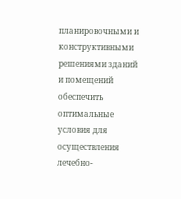планировочными и конструктивными решениями зданий и помещений обеспечить оптимальные условия для осуществления лечебно-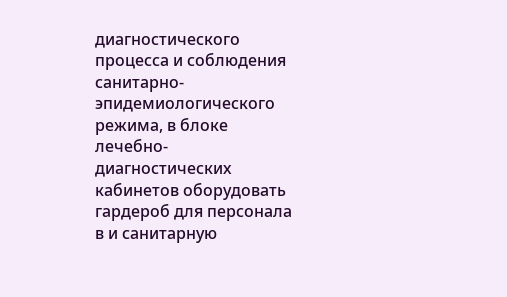диагностического процесса и соблюдения санитарно-эпидемиологического режима, в блоке лечебно-диагностических кабинетов оборудовать гардероб для персонала в и санитарную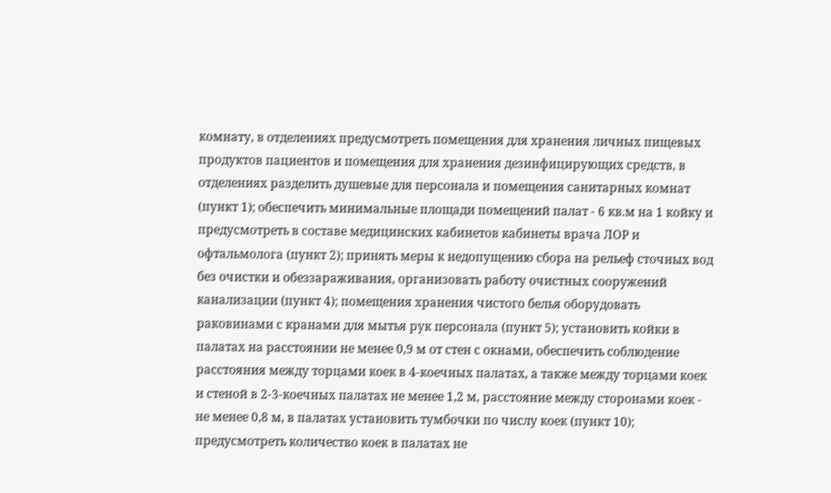комнату, в отделениях предусмотреть помещения для хранения личных пищевых продуктов пациентов и помещения для хранения дезинфицирующих средств, в отделениях разделить душевые для персонала и помещения санитарных комнат (пункт 1); обеспечить минимальные площади помещений палат - 6 кв.м на 1 койку и предусмотреть в составе медицинских кабинетов кабинеты врача ЛОР и офтальмолога (пункт 2); принять меры к недопущению сбора на рельеф сточных вод без очистки и обеззараживания, организовать работу очистных сооружений канализации (пункт 4); помещения хранения чистого белья оборудовать раковинами с кранами для мытья рук персонала (пункт 5); установить койки в палатах на расстоянии не менее 0,9 м от стен с окнами, обеспечить соблюдение расстояния между торцами коек в 4-коечных палатах, а также между торцами коек и стеной в 2-3-коечных палатах не менее 1,2 м, расстояние между сторонами коек - не менее 0,8 м, в палатах установить тумбочки по числу коек (пункт 10); предусмотреть количество коек в палатах не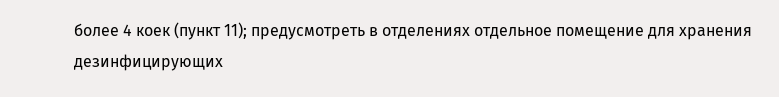более 4 коек (пункт 11); предусмотреть в отделениях отдельное помещение для хранения дезинфицирующих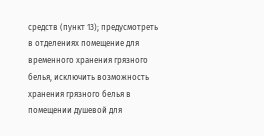средств (пункт 13); предусмотреть в отделениях помещение для временного хранения грязного белья, исключить возможность хранения грязного белья в помещении душевой для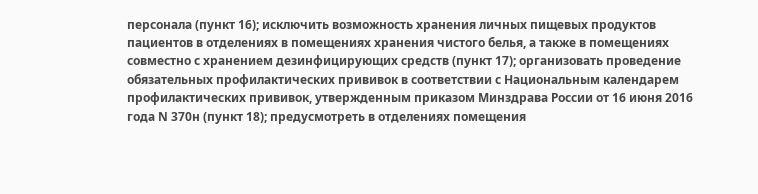персонала (пункт 16); исключить возможность хранения личных пищевых продуктов пациентов в отделениях в помещениях хранения чистого белья, а также в помещениях совместно с хранением дезинфицирующих средств (пункт 17); организовать проведение обязательных профилактических прививок в соответствии с Национальным календарем профилактических прививок, утвержденным приказом Минздрава России от 16 июня 2016 года N 370н (пункт 18); предусмотреть в отделениях помещения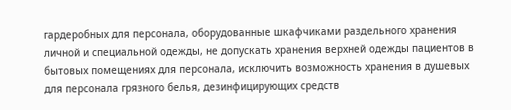гардеробных для персонала, оборудованные шкафчиками раздельного хранения личной и специальной одежды, не допускать хранения верхней одежды пациентов в бытовых помещениях для персонала, исключить возможность хранения в душевых для персонала грязного белья, дезинфицирующих средств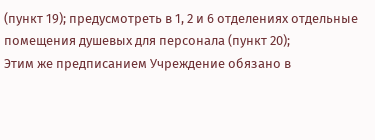(пункт 19); предусмотреть в 1, 2 и 6 отделениях отдельные помещения душевых для персонала (пункт 20);
Этим же предписанием Учреждение обязано в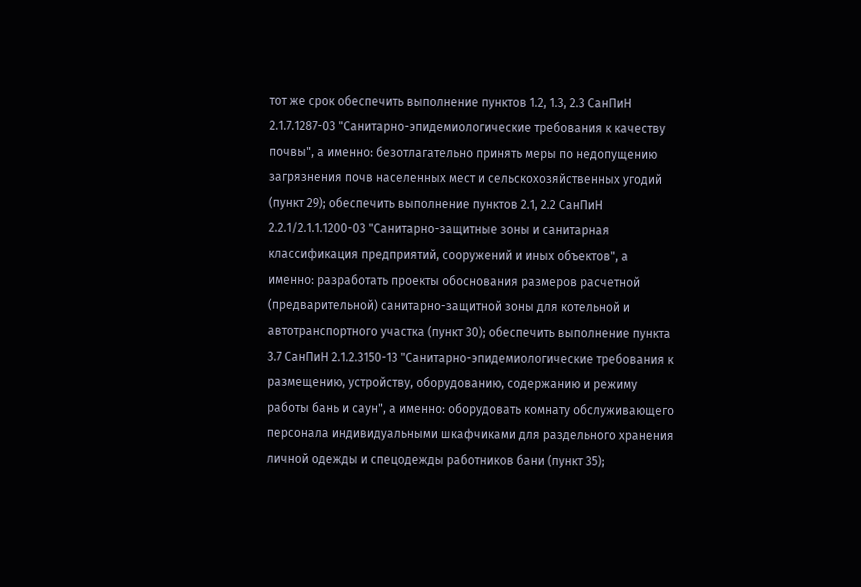тот же срок обеспечить выполнение пунктов 1.2, 1.3, 2.3 СанПиН 2.1.7.1287-03 "Санитарно-эпидемиологические требования к качеству почвы", а именно: безотлагательно принять меры по недопущению загрязнения почв населенных мест и сельскохозяйственных угодий (пункт 29); обеспечить выполнение пунктов 2.1, 2.2 СанПиН 2.2.1/2.1.1.1200-03 "Санитарно-защитные зоны и санитарная классификация предприятий, сооружений и иных объектов", а именно: разработать проекты обоснования размеров расчетной (предварительной) санитарно-защитной зоны для котельной и автотранспортного участка (пункт 30); обеспечить выполнение пункта 3.7 СанПиН 2.1.2.3150-13 "Санитарно-эпидемиологические требования к размещению, устройству, оборудованию, содержанию и режиму работы бань и саун", а именно: оборудовать комнату обслуживающего персонала индивидуальными шкафчиками для раздельного хранения личной одежды и спецодежды работников бани (пункт 35);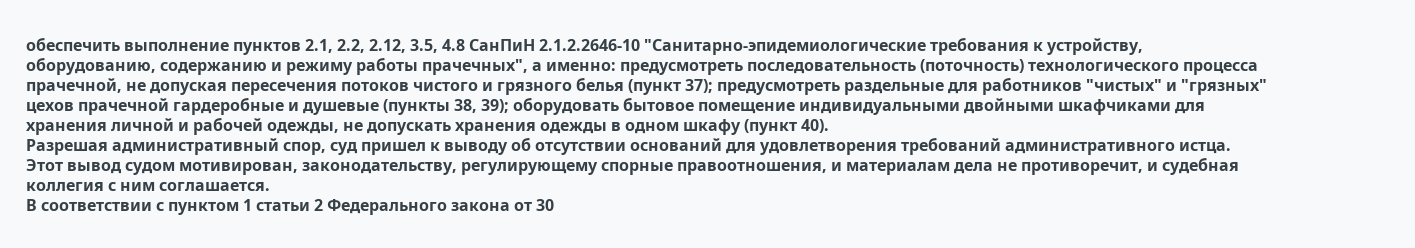обеспечить выполнение пунктов 2.1, 2.2, 2.12, 3.5, 4.8 СанПиН 2.1.2.2646-10 "Санитарно-эпидемиологические требования к устройству, оборудованию, содержанию и режиму работы прачечных", а именно: предусмотреть последовательность (поточность) технологического процесса прачечной, не допуская пересечения потоков чистого и грязного белья (пункт 37); предусмотреть раздельные для работников "чистых" и "грязных" цехов прачечной гардеробные и душевые (пункты 38, 39); оборудовать бытовое помещение индивидуальными двойными шкафчиками для хранения личной и рабочей одежды, не допускать хранения одежды в одном шкафу (пункт 40).
Разрешая административный спор, суд пришел к выводу об отсутствии оснований для удовлетворения требований административного истца.
Этот вывод судом мотивирован, законодательству, регулирующему спорные правоотношения, и материалам дела не противоречит, и судебная коллегия с ним соглашается.
В соответствии с пунктом 1 статьи 2 Федерального закона от 30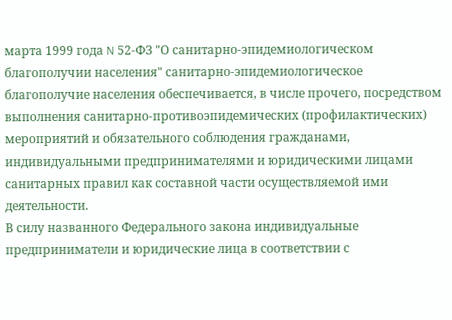марта 1999 года N 52-ФЗ "О санитарно-эпидемиологическом благополучии населения" санитарно-эпидемиологическое благополучие населения обеспечивается, в числе прочего, посредством выполнения санитарно-противоэпидемических (профилактических) мероприятий и обязательного соблюдения гражданами, индивидуальными предпринимателями и юридическими лицами санитарных правил как составной части осуществляемой ими деятельности.
В силу названного Федерального закона индивидуальные предприниматели и юридические лица в соответствии с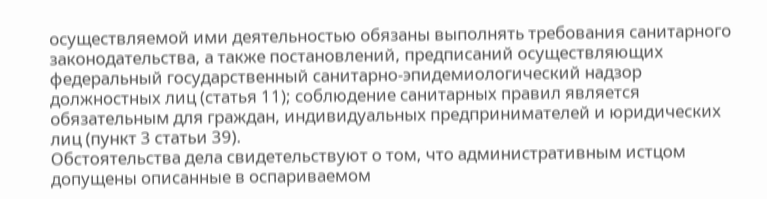осуществляемой ими деятельностью обязаны выполнять требования санитарного законодательства, а также постановлений, предписаний осуществляющих федеральный государственный санитарно-эпидемиологический надзор должностных лиц (статья 11); соблюдение санитарных правил является обязательным для граждан, индивидуальных предпринимателей и юридических лиц (пункт 3 статьи 39).
Обстоятельства дела свидетельствуют о том, что административным истцом допущены описанные в оспариваемом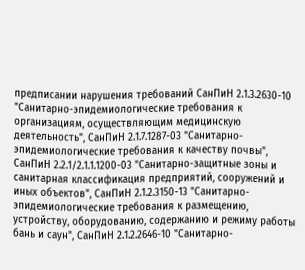предписании нарушения требований СанПиН 2.1.3.2630-10 "Санитарно-эпидемиологические требования к организациям, осуществляющим медицинскую деятельность", СанПиН 2.1.7.1287-03 "Санитарно-эпидемиологические требования к качеству почвы", СанПиН 2.2.1/2.1.1.1200-03 "Санитарно-защитные зоны и санитарная классификация предприятий, сооружений и иных объектов", СанПиН 2.1.2.3150-13 "Санитарно-эпидемиологические требования к размещению, устройству, оборудованию, содержанию и режиму работы бань и саун", СанПиН 2.1.2.2646-10 "Санитарно-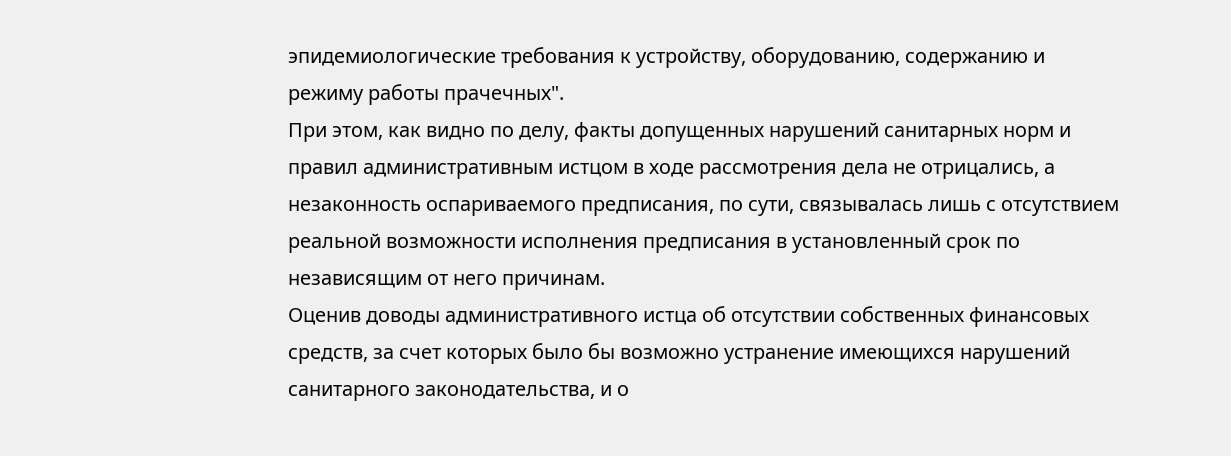эпидемиологические требования к устройству, оборудованию, содержанию и режиму работы прачечных".
При этом, как видно по делу, факты допущенных нарушений санитарных норм и правил административным истцом в ходе рассмотрения дела не отрицались, а незаконность оспариваемого предписания, по сути, связывалась лишь с отсутствием реальной возможности исполнения предписания в установленный срок по независящим от него причинам.
Оценив доводы административного истца об отсутствии собственных финансовых средств, за счет которых было бы возможно устранение имеющихся нарушений санитарного законодательства, и о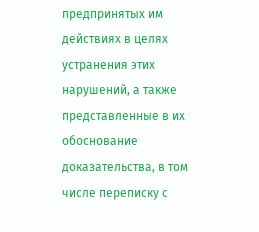предпринятых им действиях в целях устранения этих нарушений, а также представленные в их обоснование доказательства, в том числе переписку с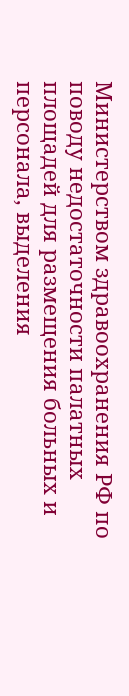Министерством здравоохранения РФ по поводу недостаточности палатных площадей для размещения больных и персонала, выделения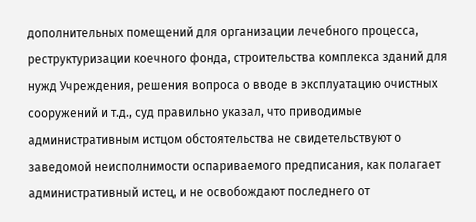дополнительных помещений для организации лечебного процесса, реструктуризации коечного фонда, строительства комплекса зданий для нужд Учреждения, решения вопроса о вводе в эксплуатацию очистных сооружений и т.д., суд правильно указал, что приводимые административным истцом обстоятельства не свидетельствуют о заведомой неисполнимости оспариваемого предписания, как полагает административный истец, и не освобождают последнего от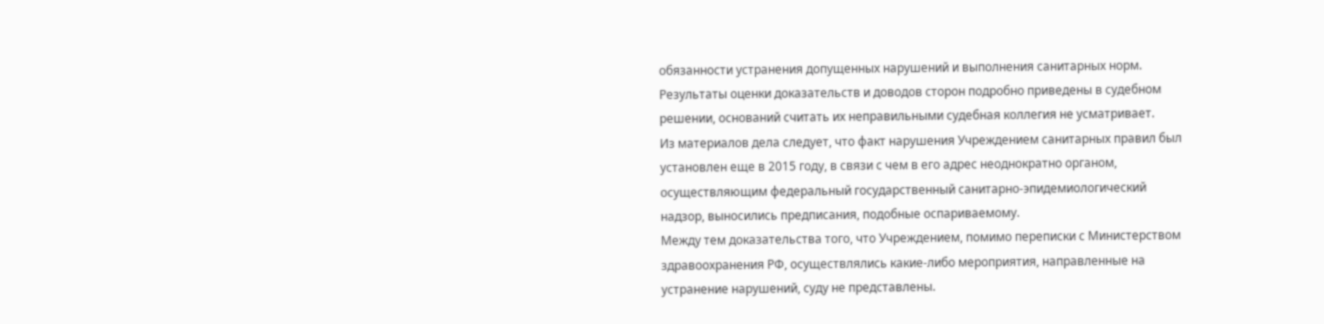обязанности устранения допущенных нарушений и выполнения санитарных норм.
Результаты оценки доказательств и доводов сторон подробно приведены в судебном решении, оснований считать их неправильными судебная коллегия не усматривает.
Из материалов дела следует, что факт нарушения Учреждением санитарных правил был установлен еще в 2015 году, в связи с чем в его адрес неоднократно органом, осуществляющим федеральный государственный санитарно-эпидемиологический надзор, выносились предписания, подобные оспариваемому.
Между тем доказательства того, что Учреждением, помимо переписки с Министерством здравоохранения РФ, осуществлялись какие-либо мероприятия, направленные на устранение нарушений, суду не представлены.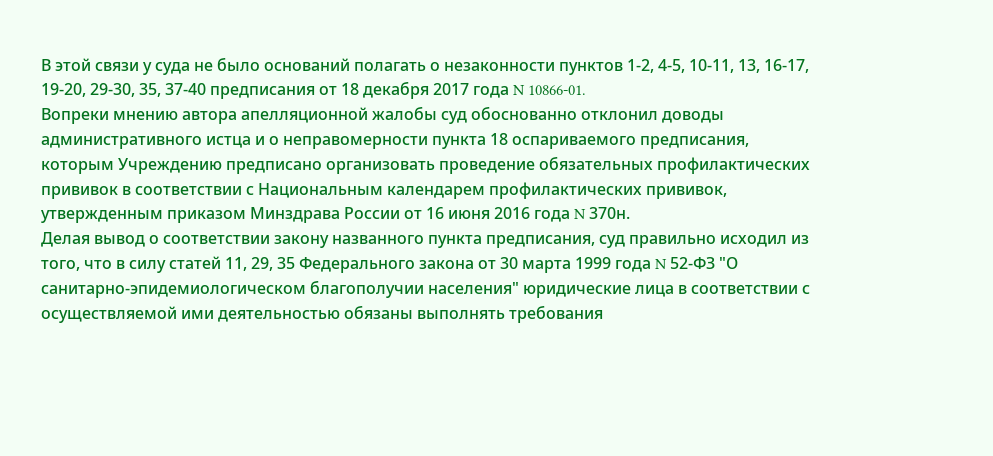В этой связи у суда не было оснований полагать о незаконности пунктов 1-2, 4-5, 10-11, 13, 16-17, 19-20, 29-30, 35, 37-40 предписания от 18 декабря 2017 года N 10866-01.
Вопреки мнению автора апелляционной жалобы суд обоснованно отклонил доводы административного истца и о неправомерности пункта 18 оспариваемого предписания, которым Учреждению предписано организовать проведение обязательных профилактических прививок в соответствии с Национальным календарем профилактических прививок, утвержденным приказом Минздрава России от 16 июня 2016 года N 370н.
Делая вывод о соответствии закону названного пункта предписания, суд правильно исходил из того, что в силу статей 11, 29, 35 Федерального закона от 30 марта 1999 года N 52-ФЗ "О санитарно-эпидемиологическом благополучии населения" юридические лица в соответствии с осуществляемой ими деятельностью обязаны выполнять требования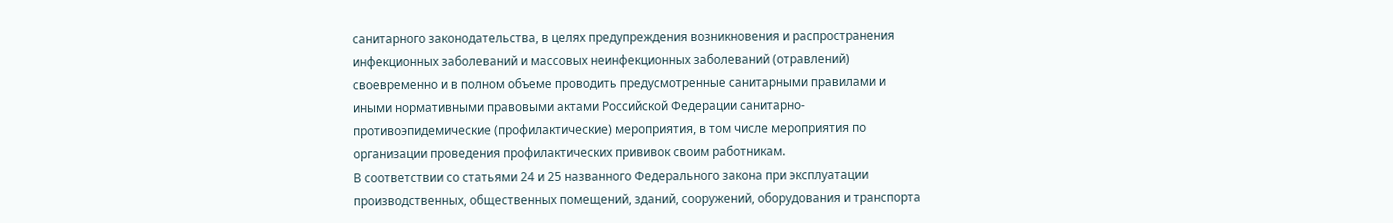санитарного законодательства, в целях предупреждения возникновения и распространения инфекционных заболеваний и массовых неинфекционных заболеваний (отравлений) своевременно и в полном объеме проводить предусмотренные санитарными правилами и иными нормативными правовыми актами Российской Федерации санитарно-противоэпидемические (профилактические) мероприятия, в том числе мероприятия по организации проведения профилактических прививок своим работникам.
В соответствии со статьями 24 и 25 названного Федерального закона при эксплуатации производственных, общественных помещений, зданий, сооружений, оборудования и транспорта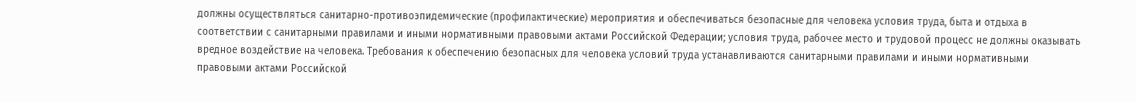должны осуществляться санитарно-противоэпидемические (профилактические) мероприятия и обеспечиваться безопасные для человека условия труда, быта и отдыха в соответствии с санитарными правилами и иными нормативными правовыми актами Российской Федерации; условия труда, рабочее место и трудовой процесс не должны оказывать вредное воздействие на человека. Требования к обеспечению безопасных для человека условий труда устанавливаются санитарными правилами и иными нормативными правовыми актами Российской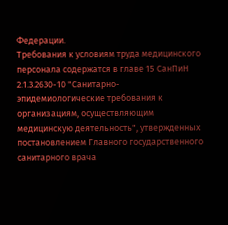Федерации.
Требования к условиям труда медицинского персонала содержатся в главе 15 СанПиН 2.1.3.2630-10 "Санитарно-эпидемиологические требования к организациям, осуществляющим медицинскую деятельность", утвержденных постановлением Главного государственного санитарного врача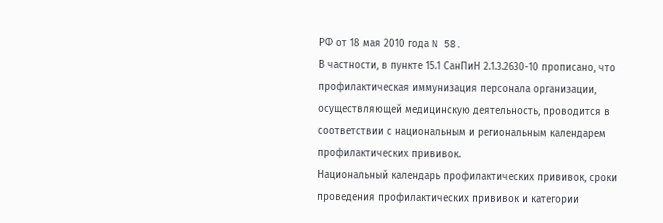РФ от 18 мая 2010 года N 58.
В частности, в пункте 15.1 СанПиН 2.1.3.2630-10 прописано, что профилактическая иммунизация персонала организации, осуществляющей медицинскую деятельность, проводится в соответствии с национальным и региональным календарем профилактических прививок.
Национальный календарь профилактических прививок, сроки проведения профилактических прививок и категории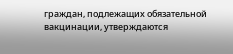граждан, подлежащих обязательной вакцинации, утверждаются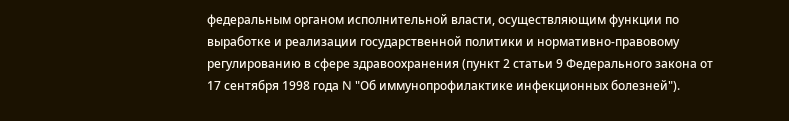федеральным органом исполнительной власти, осуществляющим функции по выработке и реализации государственной политики и нормативно-правовому регулированию в сфере здравоохранения (пункт 2 статьи 9 Федерального закона от 17 сентября 1998 года N "Об иммунопрофилактике инфекционных болезней").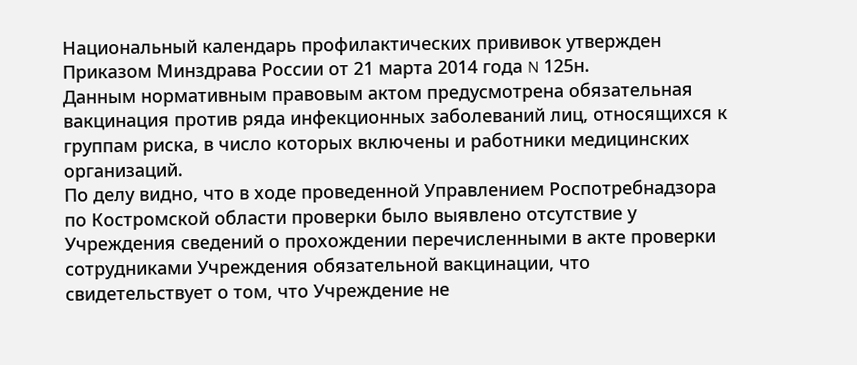Национальный календарь профилактических прививок утвержден Приказом Минздрава России от 21 марта 2014 года N 125н.
Данным нормативным правовым актом предусмотрена обязательная вакцинация против ряда инфекционных заболеваний лиц, относящихся к группам риска, в число которых включены и работники медицинских организаций.
По делу видно, что в ходе проведенной Управлением Роспотребнадзора по Костромской области проверки было выявлено отсутствие у Учреждения сведений о прохождении перечисленными в акте проверки сотрудниками Учреждения обязательной вакцинации, что свидетельствует о том, что Учреждение не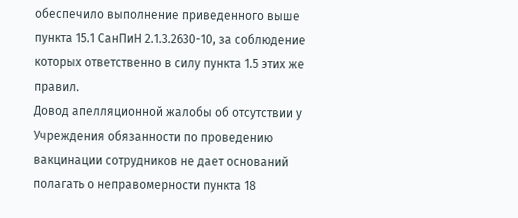обеспечило выполнение приведенного выше пункта 15.1 СанПиН 2.1.3.2630-10, за соблюдение которых ответственно в силу пункта 1.5 этих же правил.
Довод апелляционной жалобы об отсутствии у Учреждения обязанности по проведению вакцинации сотрудников не дает оснований полагать о неправомерности пункта 18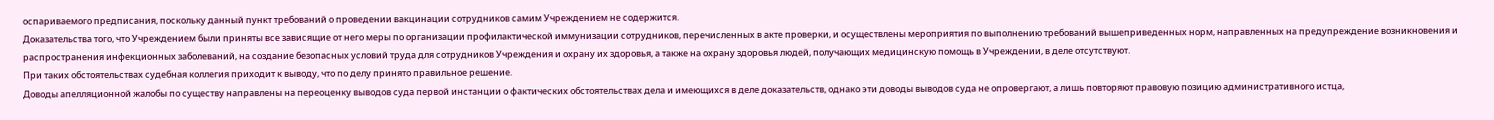оспариваемого предписания, поскольку данный пункт требований о проведении вакцинации сотрудников самим Учреждением не содержится.
Доказательства того, что Учреждением были приняты все зависящие от него меры по организации профилактической иммунизации сотрудников, перечисленных в акте проверки, и осуществлены мероприятия по выполнению требований вышеприведенных норм, направленных на предупреждение возникновения и распространения инфекционных заболеваний, на создание безопасных условий труда для сотрудников Учреждения и охрану их здоровья, а также на охрану здоровья людей, получающих медицинскую помощь в Учреждении, в деле отсутствуют.
При таких обстоятельствах судебная коллегия приходит к выводу, что по делу принято правильное решение.
Доводы апелляционной жалобы по существу направлены на переоценку выводов суда первой инстанции о фактических обстоятельствах дела и имеющихся в деле доказательств, однако эти доводы выводов суда не опровергают, а лишь повторяют правовую позицию административного истца,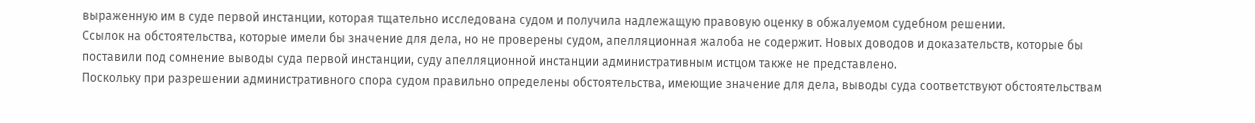выраженную им в суде первой инстанции, которая тщательно исследована судом и получила надлежащую правовую оценку в обжалуемом судебном решении.
Ссылок на обстоятельства, которые имели бы значение для дела, но не проверены судом, апелляционная жалоба не содержит. Новых доводов и доказательств, которые бы поставили под сомнение выводы суда первой инстанции, суду апелляционной инстанции административным истцом также не представлено.
Поскольку при разрешении административного спора судом правильно определены обстоятельства, имеющие значение для дела, выводы суда соответствуют обстоятельствам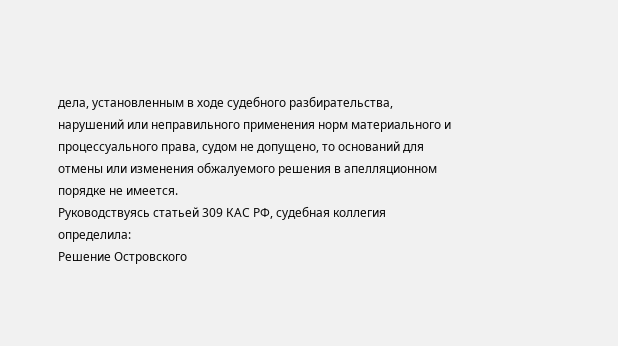дела, установленным в ходе судебного разбирательства, нарушений или неправильного применения норм материального и процессуального права, судом не допущено, то оснований для отмены или изменения обжалуемого решения в апелляционном порядке не имеется.
Руководствуясь статьей 309 КАС РФ, судебная коллегия
определила:
Решение Островского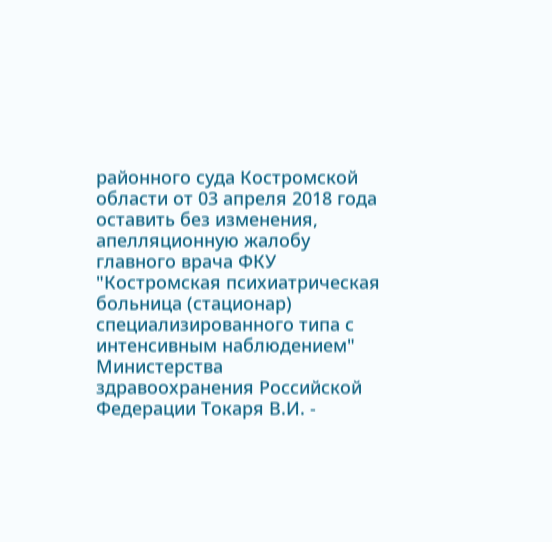районного суда Костромской области от 03 апреля 2018 года оставить без изменения, апелляционную жалобу главного врача ФКУ "Костромская психиатрическая больница (стационар) специализированного типа с интенсивным наблюдением" Министерства здравоохранения Российской Федерации Токаря В.И. -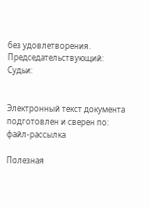без удовлетворения.
Председательствующий:
Судьи:


Электронный текст документа
подготовлен и сверен по:
файл-рассылка

Полезная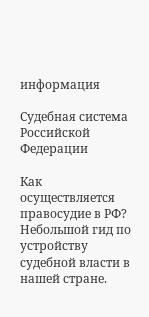информация

Судебная система Российской Федерации

Как осуществляется правосудие в РФ? Небольшой гид по устройству судебной власти в нашей стране.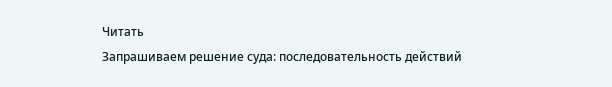Читать
Запрашиваем решение суда: последовательность действий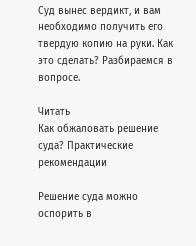Суд вынес вердикт, и вам необходимо получить его твердую копию на руки. Как это сделать? Разбираемся в вопросе.

Читать
Как обжаловать решение суда? Практические рекомендации

Решение суда можно оспорить в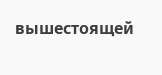вышестоящей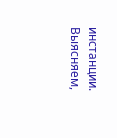инстанции. Выясняем,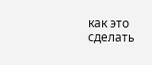как это сделать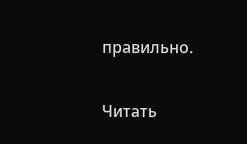правильно.

Читать